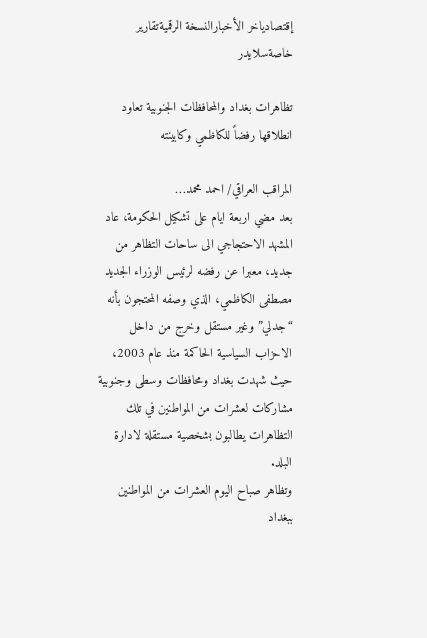إقتصادياخر الأخبارالنسخة الرقميةتقارير خاصةسلايدر

تظاهرات بغداد والمحافظات الجنوبية تعاود انطلاقها رفضاً للكاظمي وكابينته

المراقب العراقي/ احمد محمد…
بعد مضي اربعة ايام على تشكيل الحكومة، عاد المشهد الاحتجاجي الى ساحات التظاهر من جديد، معبرا عن رفضه لرئيس الوزراء الجديد مصطفى الكاظمي، الذي وصفه المحتجون بأنه “جدلي” وغير مستقل وخرج من داخل الاحزاب السياسية الحاكمة منذ عام 2003، حيث شهدت بغداد ومحافظات وسطى وجنوبية مشاركات لعشرات من المواطنين في تلك التظاهرات يطالبون بشخصية مستقلة لادارة البلد.
وتظاهر صباح اليوم العشرات من المواطنين ببغداد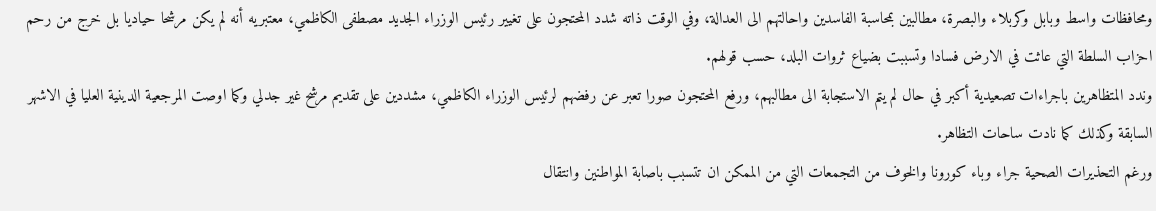ومحافظات واسط وبابل وكربلاء والبصرة، مطالبين بمحاسبة الفاسدين واحالتهم الى العدالة، وفي الوقت ذاته شدد المحتجون على تغيير رئيس الوزراء الجديد مصطفى الكاظمي، معتبريه أنه لم يكن مرشحا حياديا بل خرج من رحم احزاب السلطة التي عاثت في الارض فسادا وتسببت بضياع ثروات البلد، حسب قولهم.
وندد المتظاهرين باجراءات تصعيدية أكبر في حال لم يتم الاستجابة الى مطالبهم، ورفع المحتجون صورا تعبر عن رفضهم لرئيس الوزراء الكاظمي، مشددين على تقديم مرشح غير جدلي وكما اوصت المرجعية الدينية العليا في الاشهر السابقة وكذلك كما نادت ساحات التظاهر.
ورغم التحذيرات الصحية جراء وباء كورونا والخوف من التجمعات التي من الممكن ان تتسبب باصابة المواطنين وانتقال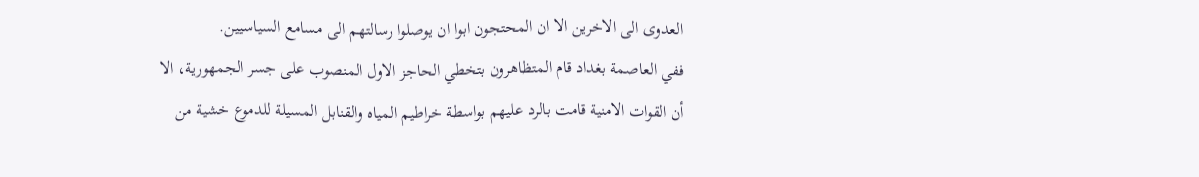العدوى الى الاخرين الا ان المحتجون ابوا ان يوصلوا رسالتهم الى مسامع السياسيين.
ففي العاصمة بغداد قام المتظاهرون بتخطي الحاجز الاول المنصوب على جسر الجمهورية، الا أن القوات الامنية قامت بالرد عليهم بواسطة خراطيم المياه والقنابل المسيلة للدموع خشية من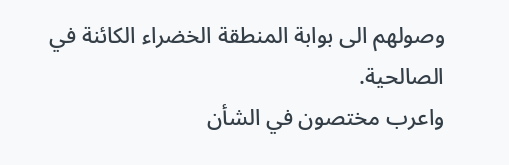وصولهم الى بوابة المنطقة الخضراء الكائنة في الصالحية.
واعرب مختصون في الشأن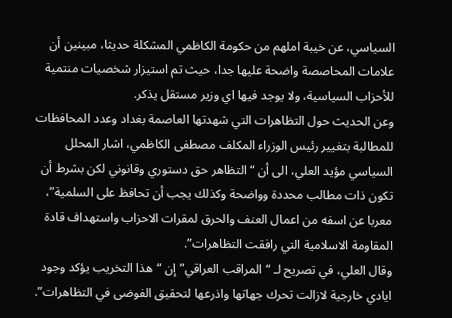السياسي، عن خيبة املهم من حكومة الكاظمي المشكلة حديثا، مبينين أن علامات المحاصصة واضحة عليها جدا، حيث تم استيزار شخصيات منتمية للأحزاب السياسية، ولا يوجد فيها اي وزير مستقل يذكر.
وعن الحديث حول التظاهرات التي شهدتها العاصمة بغداد وعدد المحافظات للمطالبة بتغيير رئيس الوزراء المكلف مصطفى الكاظمي، اشار المحلل السياسي مؤيد العلي، الى أن “التظاهر حق دستوري وقانوني لكن بشرط أن تكون ذات مطالب محددة وواضحة وكذلك يجب أن تحافظ على السلمية”، معربا عن اسفه من اعمال العنف والحرق لمقرات الاحزاب واستهداف قادة المقاومة الاسلامية التي رافقت التظاهرات”.
وقال العلي، في تصريح لـ “المراقب العراقي” إن “هذا التخريب يؤكد وجود ايادي خارجية لازالت تحرك جهاتها واذرعها لتحقيق الفوضى في التظاهرات”.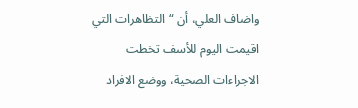واضاف العلي، أن “التظاهرات التي اقيمت اليوم للأسف تخطت الاجراءات الصحية، ووضع الافراد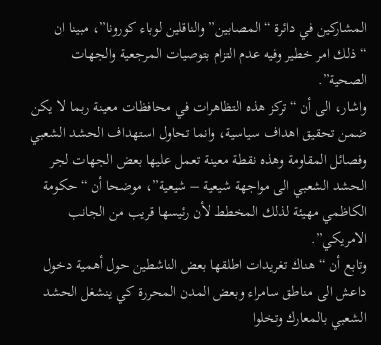المشاركين في دائرة “المصابين” والناقلين لوباء كورونا”، مبينا ان “ذلك امر خطير وفيه عدم التزام بتوصيات المرجعية والجهات الصحية”.
واشار، الى أن “تركز هذه التظاهرات في محافظات معينة ربما لا يكن ضمن تحقيق اهداف سياسية، وانما تحاول استهداف الحشد الشعبي وفصائل المقاومة وهذه نقطة معينة تعمل عليها بعض الجهات لجر الحشد الشعبي الى مواجهة شيعية – شيعية”، موضحا أن “حكومة الكاظمي مهيئة لذلك المخطط لأن رئيسها قريب من الجانب الامريكي”.
وتابع أن “هناك تغريدات اطلقها بعض الناشطين حول أهمية دخول داعش الى مناطق سامراء وبعض المدن المحررة كي ينشغل الحشد الشعبي بالمعارك وتخلوا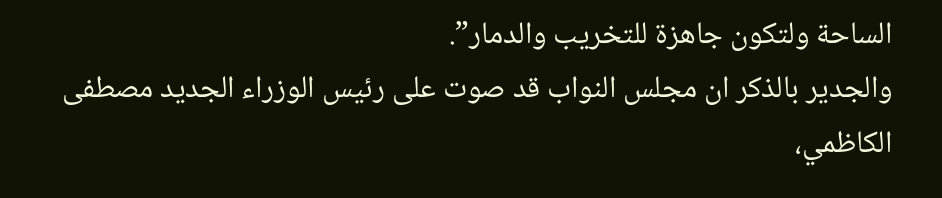الساحة ولتكون جاهزة للتخريب والدمار”.
والجدير بالذكر ان مجلس النواب قد صوت على رئيس الوزراء الجديد مصطفى الكاظمي،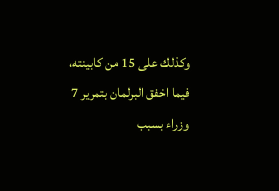وكذلك على 15 من كابينته، فيما اخفق البرلمان بتمرير 7 وزراء بسبب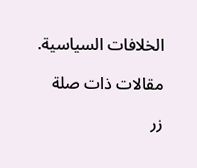الخلافات السياسية.

مقالات ذات صلة

زر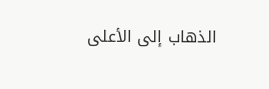الذهاب إلى الأعلى